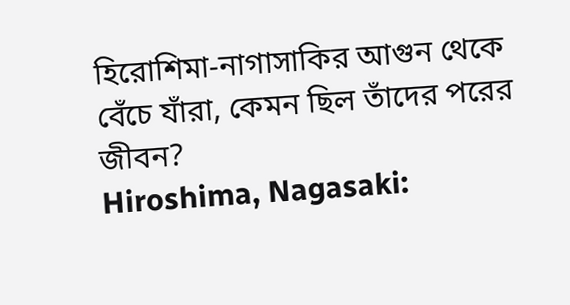হিরোশিমা-নাগাসাকির আগুন থেকে বেঁচে যাঁরা, কেমন ছিল তাঁদের পরের জীবন?
Hiroshima, Nagasaki: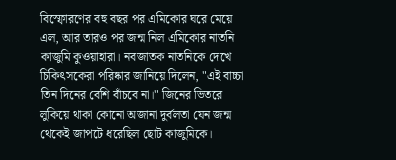বিস্ফোরণের বহু বছর পর এমিকোর ঘরে মেয়ে এল, আর তারও পর জন্ম নিল এমিকোর নাতনি কাজুমি কুওয়াহারা। নবজাতক নাতনিকে দেখে চিকিৎসকেরা পরিষ্কার জানিয়ে দিলেন, "এই বাচ্চা তিন দিনের বেশি বাঁচবে না।" জিনের ভিতরে লুকিয়ে থাকা কোনো অজানা দুর্বলতা যেন জন্ম থেকেই জাপটে ধরেছিল ছোট কাজুমিকে।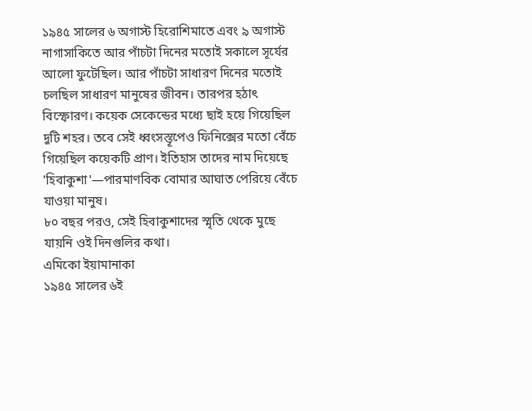১৯৪৫ সালের ৬ অগাস্ট হিরোশিমাতে এবং ৯ অগাস্ট নাগাসাকিতে আর পাঁচটা দিনের মতোই সকালে সূর্যের আলো ফুটেছিল। আর পাঁচটা সাধারণ দিনের মতোই চলছিল সাধারণ মানুষের জীবন। তারপর হঠাৎ বিস্ফোরণ। কয়েক সেকেন্ডের মধ্যে ছাই হয়ে গিয়েছিল দুটি শহর। তবে সেই ধ্বংসস্তূপেও ফিনিক্সের মতো বেঁচে গিয়েছিল কয়েকটি প্রাণ। ইতিহাস তাদের নাম দিয়েছে 'হিবাকুশা'—পারমাণবিক বোমার আঘাত পেরিয়ে বেঁচে যাওয়া মানুষ।
৮০ বছর পরও, সেই হিবাকুশাদের স্মৃতি থেকে মুছে যায়নি ওই দিনগুলির কথা।
এমিকো ইয়ামানাকা
১৯৪৫ সালের ৬ই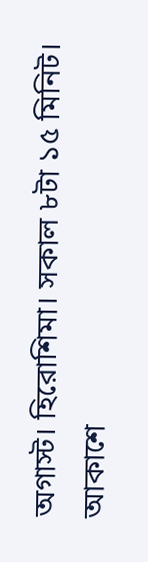অগাস্ট। হিরোশিমা। সকাল ৮টা ১৫ মিনিট। আকাশে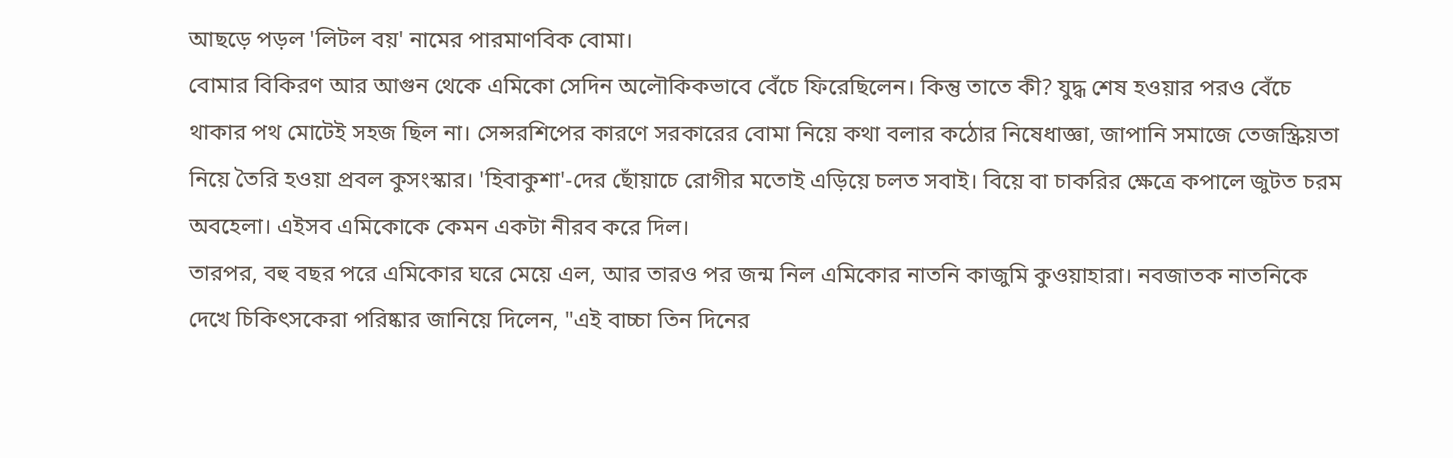আছড়ে পড়ল 'লিটল বয়' নামের পারমাণবিক বোমা।
বোমার বিকিরণ আর আগুন থেকে এমিকো সেদিন অলৌকিকভাবে বেঁচে ফিরেছিলেন। কিন্তু তাতে কী? যুদ্ধ শেষ হওয়ার পরও বেঁচে থাকার পথ মোটেই সহজ ছিল না। সেন্সরশিপের কারণে সরকারের বোমা নিয়ে কথা বলার কঠোর নিষেধাজ্ঞা, জাপানি সমাজে তেজস্ক্রিয়তা নিয়ে তৈরি হওয়া প্রবল কুসংস্কার। 'হিবাকুশা'-দের ছোঁয়াচে রোগীর মতোই এড়িয়ে চলত সবাই। বিয়ে বা চাকরির ক্ষেত্রে কপালে জুটত চরম অবহেলা। এইসব এমিকোকে কেমন একটা নীরব করে দিল।
তারপর, বহু বছর পরে এমিকোর ঘরে মেয়ে এল, আর তারও পর জন্ম নিল এমিকোর নাতনি কাজুমি কুওয়াহারা। নবজাতক নাতনিকে দেখে চিকিৎসকেরা পরিষ্কার জানিয়ে দিলেন, "এই বাচ্চা তিন দিনের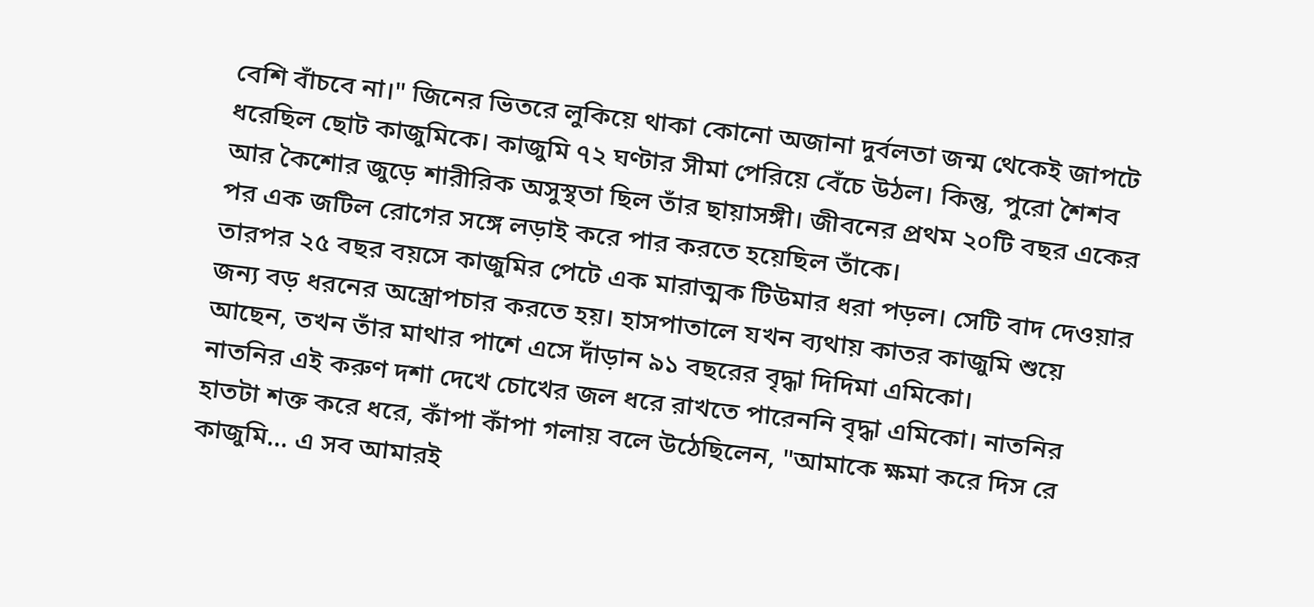বেশি বাঁচবে না।" জিনের ভিতরে লুকিয়ে থাকা কোনো অজানা দুর্বলতা জন্ম থেকেই জাপটে ধরেছিল ছোট কাজুমিকে। কাজুমি ৭২ ঘণ্টার সীমা পেরিয়ে বেঁচে উঠল। কিন্তু, পুরো শৈশব আর কৈশোর জুড়ে শারীরিক অসুস্থতা ছিল তাঁর ছায়াসঙ্গী। জীবনের প্রথম ২০টি বছর একের পর এক জটিল রোগের সঙ্গে লড়াই করে পার করতে হয়েছিল তাঁকে।
তারপর ২৫ বছর বয়সে কাজুমির পেটে এক মারাত্মক টিউমার ধরা পড়ল। সেটি বাদ দেওয়ার জন্য বড় ধরনের অস্ত্রোপচার করতে হয়। হাসপাতালে যখন ব্যথায় কাতর কাজুমি শুয়ে আছেন, তখন তাঁর মাথার পাশে এসে দাঁড়ান ৯১ বছরের বৃদ্ধা দিদিমা এমিকো।
নাতনির এই করুণ দশা দেখে চোখের জল ধরে রাখতে পারেননি বৃদ্ধা এমিকো। নাতনির হাতটা শক্ত করে ধরে, কাঁপা কাঁপা গলায় বলে উঠেছিলেন, "আমাকে ক্ষমা করে দিস রে কাজুমি... এ সব আমারই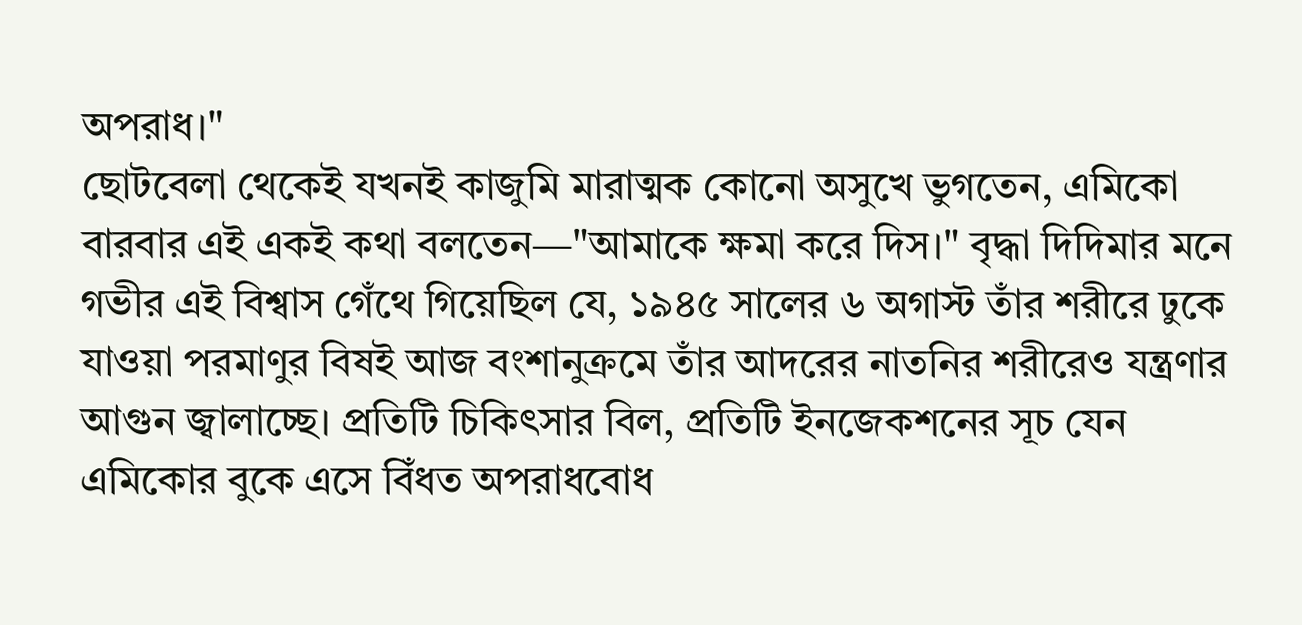অপরাধ।"
ছোটবেলা থেকেই যখনই কাজুমি মারাত্মক কোনো অসুখে ভুগতেন, এমিকো বারবার এই একই কথা বলতেন—"আমাকে ক্ষমা করে দিস।" বৃদ্ধা দিদিমার মনে গভীর এই বিশ্বাস গেঁথে গিয়েছিল যে, ১৯৪৫ সালের ৬ অগাস্ট তাঁর শরীরে ঢুকে যাওয়া পরমাণুর বিষই আজ বংশানুক্রমে তাঁর আদরের নাতনির শরীরেও যন্ত্রণার আগুন জ্বালাচ্ছে। প্রতিটি চিকিৎসার বিল, প্রতিটি ইনজেকশনের সূচ যেন এমিকোর বুকে এসে বিঁধত অপরাধবোধ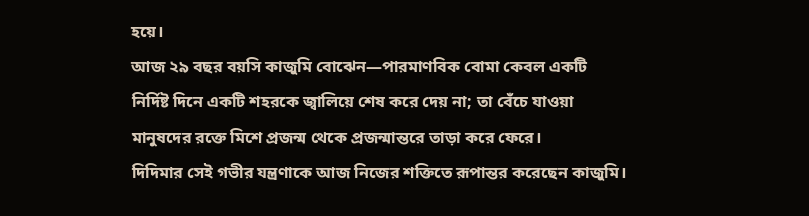হয়ে।
আজ ২৯ বছর বয়সি কাজুমি বোঝেন—পারমাণবিক বোমা কেবল একটি নির্দিষ্ট দিনে একটি শহরকে জ্বালিয়ে শেষ করে দেয় না; তা বেঁচে যাওয়া মানুষদের রক্তে মিশে প্রজন্ম থেকে প্রজন্মান্তরে তাড়া করে ফেরে।
দিদিমার সেই গভীর যন্ত্রণাকে আজ নিজের শক্তিতে রূপান্তর করেছেন কাজুমি।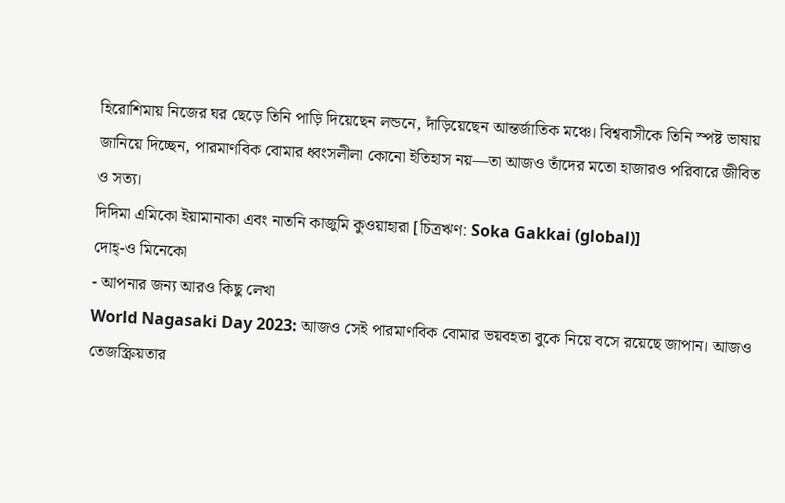হিরোশিমায় নিজের ঘর ছেড়ে তিনি পাড়ি দিয়েছেন লন্ডনে, দাঁড়িয়েছেন আন্তর্জাতিক মঞ্চে। বিশ্ববাসীকে তিনি স্পষ্ট ভাষায় জানিয়ে দিচ্ছেন, পারমাণবিক বোমার ধ্বংসলীলা কোনো ইতিহাস নয়—তা আজও তাঁদের মতো হাজারও পরিবারে জীবিত ও সত্য।
দিদিমা এমিকো ইয়ামানাকা এবং নাতনি কাজুমি কুওয়াহারা [চিত্রঋণ: Soka Gakkai (global)]
দোহ্-ও মিনেকো
- আপনার জন্য আরও কিছু লেখা
World Nagasaki Day 2023: আজও সেই পারমাণবিক বোমার ভয়বহতা বুকে নিয়ে বসে রয়েছে জাপান। আজও তেজস্ক্রিয়তার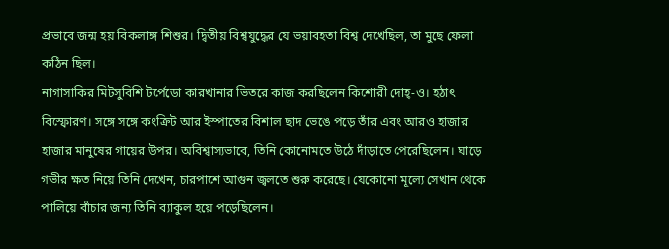প্রভাবে জন্ম হয় বিকলাঙ্গ শিশুর। দ্বিতীয় বিশ্বযুদ্ধের যে ভয়াবহতা বিশ্ব দেখেছিল, তা মুছে ফেলা কঠিন ছিল।
নাগাসাকির মিটসুবিশি টর্পেডো কারখানার ভিতরে কাজ করছিলেন কিশোরী দোহ্-ও। হঠাৎ বিস্ফোরণ। সঙ্গে সঙ্গে কংক্রিট আর ইস্পাতের বিশাল ছাদ ভেঙে পড়ে তাঁর এবং আরও হাজার হাজার মানুষের গায়ের উপর। অবিশ্বাস্যভাবে, তিনি কোনোমতে উঠে দাঁড়াতে পেরেছিলেন। ঘাড়ে গভীর ক্ষত নিয়ে তিনি দেখেন, চারপাশে আগুন জ্বলতে শুরু করেছে। যেকোনো মূল্যে সেখান থেকে পালিয়ে বাঁচার জন্য তিনি ব্যাকুল হয়ে পড়েছিলেন।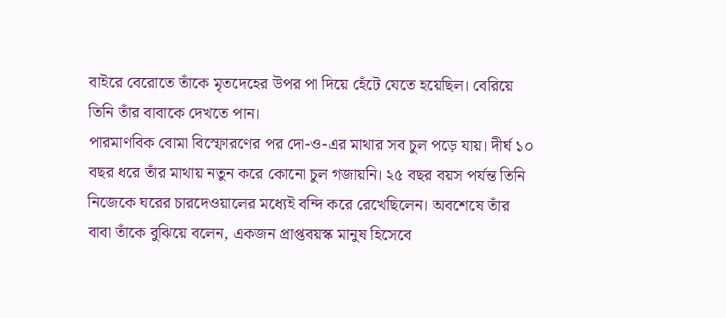বাইরে বেরোতে তাঁকে মৃতদেহের উপর পা দিয়ে হেঁটে যেতে হয়েছিল। বেরিয়ে তিনি তাঁর বাবাকে দেখতে পান।
পারমাণবিক বোমা বিস্ফোরণের পর দো-ও-এর মাথার সব চুল পড়ে যায়। দীর্ঘ ১০ বছর ধরে তাঁর মাথায় নতুন করে কোনো চুল গজায়নি। ২৫ বছর বয়স পর্যন্ত তিনি নিজেকে ঘরের চারদেওয়ালের মধ্যেই বন্দি করে রেখেছিলেন। অবশেষে তাঁর বাবা তাঁকে বুঝিয়ে বলেন, একজন প্রাপ্তবয়স্ক মানুষ হিসেবে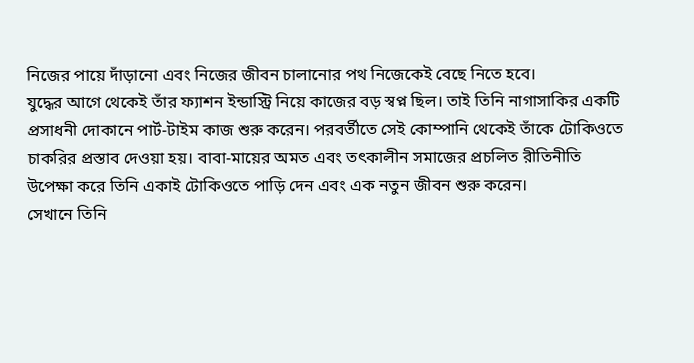নিজের পায়ে দাঁড়ানো এবং নিজের জীবন চালানোর পথ নিজেকেই বেছে নিতে হবে।
যুদ্ধের আগে থেকেই তাঁর ফ্যাশন ইন্ডাস্ট্রি নিয়ে কাজের বড় স্বপ্ন ছিল। তাই তিনি নাগাসাকির একটি প্রসাধনী দোকানে পার্ট-টাইম কাজ শুরু করেন। পরবর্তীতে সেই কোম্পানি থেকেই তাঁকে টোকিওতে চাকরির প্রস্তাব দেওয়া হয়। বাবা-মায়ের অমত এবং তৎকালীন সমাজের প্রচলিত রীতিনীতি উপেক্ষা করে তিনি একাই টোকিওতে পাড়ি দেন এবং এক নতুন জীবন শুরু করেন।
সেখানে তিনি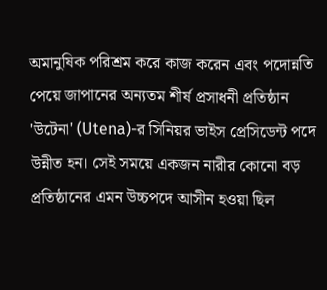অমানুষিক পরিশ্রম করে কাজ করেন এবং পদোন্নতি পেয়ে জাপানের অন্যতম শীর্ষ প্রসাধনী প্রতিষ্ঠান 'উটেনা' (Utena)-র সিনিয়র ভাইস প্রেসিডেন্ট পদে উন্নীত হন। সেই সময়ে একজন নারীর কোনো বড় প্রতিষ্ঠানের এমন উচ্চপদে আসীন হওয়া ছিল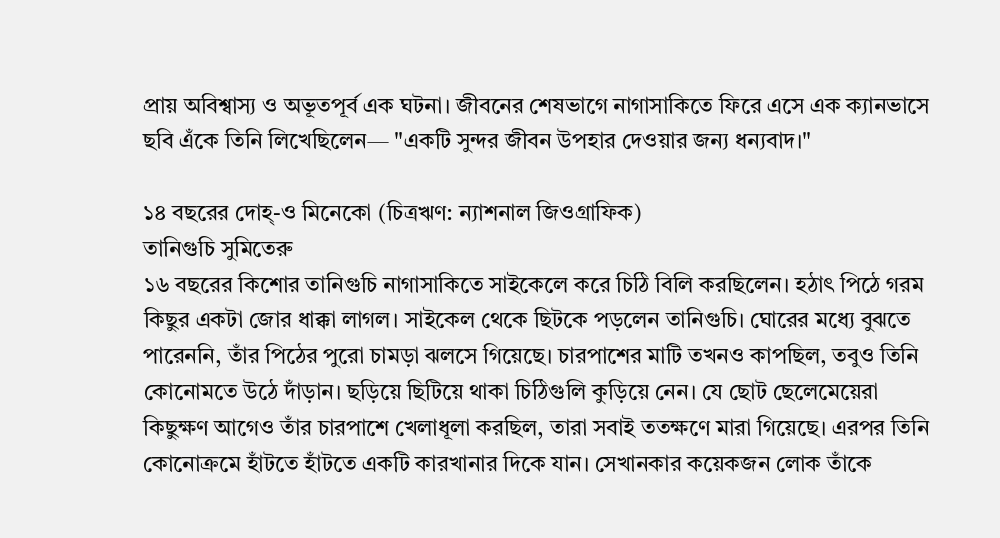প্রায় অবিশ্বাস্য ও অভূতপূর্ব এক ঘটনা। জীবনের শেষভাগে নাগাসাকিতে ফিরে এসে এক ক্যানভাসে ছবি এঁকে তিনি লিখেছিলেন— "একটি সুন্দর জীবন উপহার দেওয়ার জন্য ধন্যবাদ।"

১৪ বছরের দোহ্-ও মিনেকো (চিত্রঋণ: ন্যাশনাল জিওগ্রাফিক)
তানিগুচি সুমিতেরু
১৬ বছরের কিশোর তানিগুচি নাগাসাকিতে সাইকেলে করে চিঠি বিলি করছিলেন। হঠাৎ পিঠে গরম কিছুর একটা জোর ধাক্কা লাগল। সাইকেল থেকে ছিটকে পড়লেন তানিগুচি। ঘোরের মধ্যে বুঝতে পারেননি, তাঁর পিঠের পুরো চামড়া ঝলসে গিয়েছে। চারপাশের মাটি তখনও কাপছিল, তবুও তিনি কোনোমতে উঠে দাঁড়ান। ছড়িয়ে ছিটিয়ে থাকা চিঠিগুলি কুড়িয়ে নেন। যে ছোট ছেলেমেয়েরা কিছুক্ষণ আগেও তাঁর চারপাশে খেলাধূলা করছিল, তারা সবাই ততক্ষণে মারা গিয়েছে। এরপর তিনি কোনোক্রমে হাঁটতে হাঁটতে একটি কারখানার দিকে যান। সেখানকার কয়েকজন লোক তাঁকে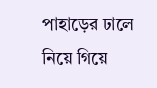পাহাড়ের ঢালে নিয়ে গিয়ে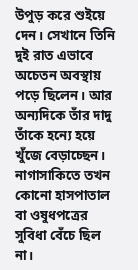উপুড় করে শুইয়ে দেন। সেখানে তিনি দুই রাত এভাবে অচেতন অবস্থায় পড়ে ছিলেন। আর অন্যদিকে তাঁর দাদু তাঁকে হন্যে হয়ে খুঁজে বেড়াচ্ছেন।
নাগাসাকিতে তখন কোনো হাসপাতাল বা ওষুধপত্রের সুবিধা বেঁচে ছিল না।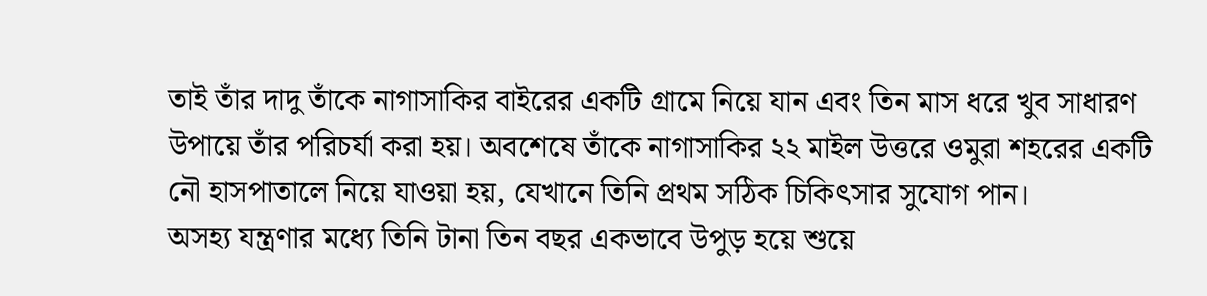তাই তাঁর দাদু তাঁকে নাগাসাকির বাইরের একটি গ্রামে নিয়ে যান এবং তিন মাস ধরে খুব সাধারণ উপায়ে তাঁর পরিচর্যা করা হয়। অবশেষে তাঁকে নাগাসাকির ২২ মাইল উত্তরে ওমুরা শহরের একটি নৌ হাসপাতালে নিয়ে যাওয়া হয়, যেখানে তিনি প্রথম সঠিক চিকিৎসার সুযোগ পান।
অসহ্য যন্ত্রণার মধ্যে তিনি টানা তিন বছর একভাবে উপুড় হয়ে শুয়ে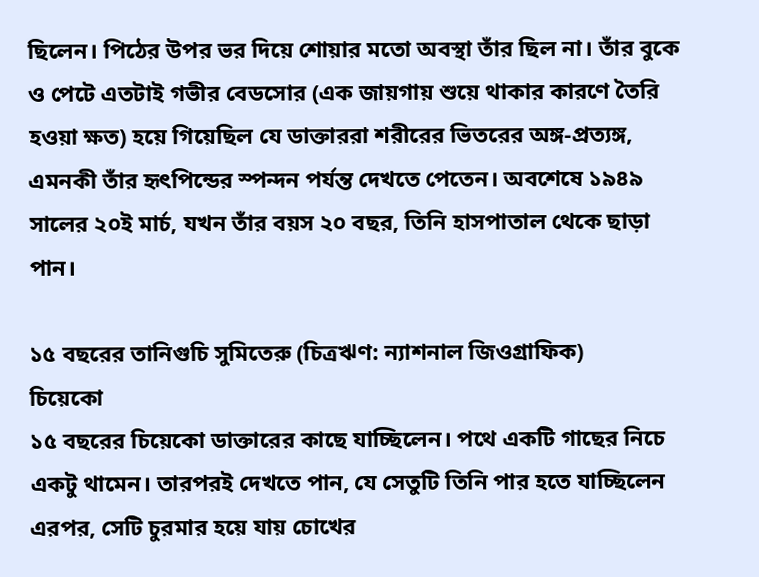ছিলেন। পিঠের উপর ভর দিয়ে শোয়ার মতো অবস্থা তাঁর ছিল না। তাঁর বুকে ও পেটে এতটাই গভীর বেডসোর (এক জায়গায় শুয়ে থাকার কারণে তৈরি হওয়া ক্ষত) হয়ে গিয়েছিল যে ডাক্তাররা শরীরের ভিতরের অঙ্গ-প্রত্যঙ্গ, এমনকী তাঁর হৃৎপিন্ডের স্পন্দন পর্যন্ত দেখতে পেতেন। অবশেষে ১৯৪৯ সালের ২০ই মার্চ, যখন তাঁর বয়স ২০ বছর, তিনি হাসপাতাল থেকে ছাড়া পান।

১৫ বছরের তানিগুচি সুমিতেরু (চিত্রঋণ: ন্যাশনাল জিওগ্রাফিক)
চিয়েকো
১৫ বছরের চিয়েকো ডাক্তারের কাছে যাচ্ছিলেন। পথে একটি গাছের নিচে একটু থামেন। তারপরই দেখতে পান, যে সেতুটি তিনি পার হতে যাচ্ছিলেন এরপর, সেটি চুরমার হয়ে যায় চোখের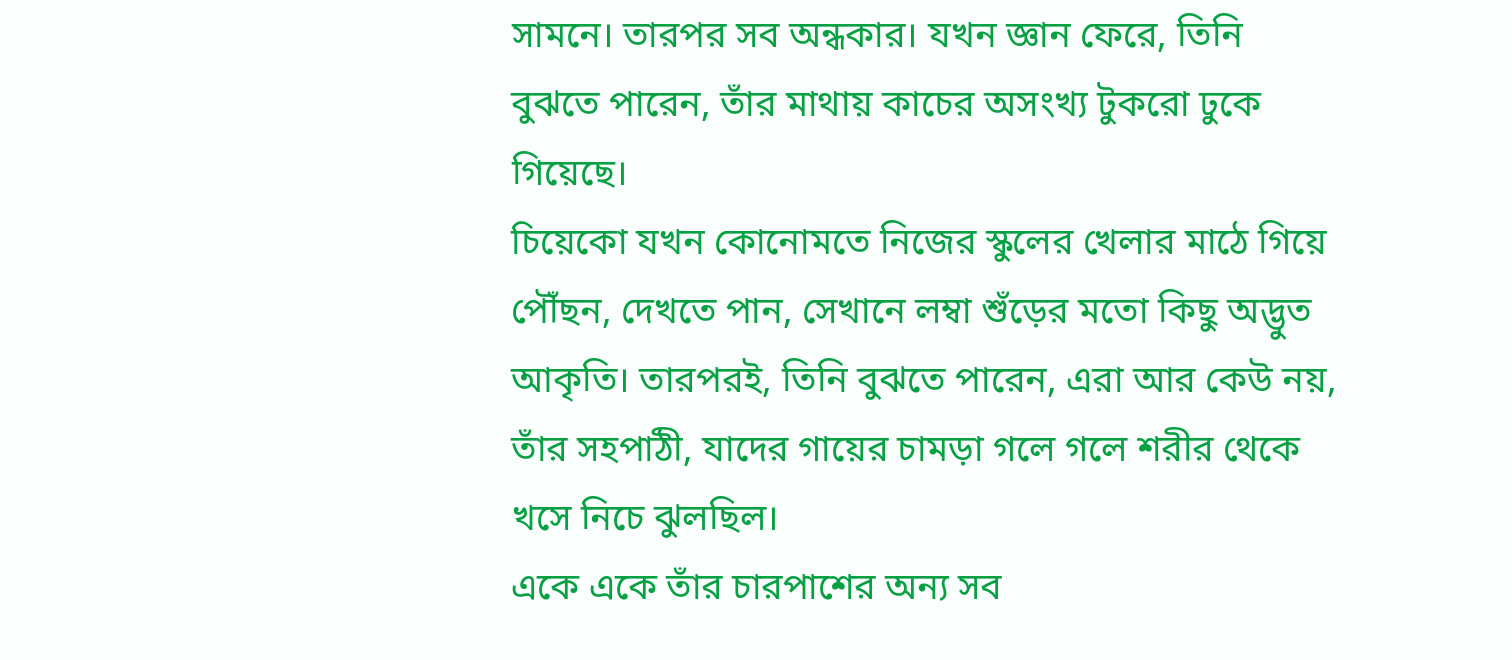সামনে। তারপর সব অন্ধকার। যখন জ্ঞান ফেরে, তিনি বুঝতে পারেন, তাঁর মাথায় কাচের অসংখ্য টুকরো ঢুকে গিয়েছে।
চিয়েকো যখন কোনোমতে নিজের স্কুলের খেলার মাঠে গিয়ে পৌঁছন, দেখতে পান, সেখানে লম্বা শুঁড়ের মতো কিছু অদ্ভুত আকৃতি। তারপরই, তিনি বুঝতে পারেন, এরা আর কেউ নয়, তাঁর সহপাঠী, যাদের গায়ের চামড়া গলে গলে শরীর থেকে খসে নিচে ঝুলছিল।
একে একে তাঁর চারপাশের অন্য সব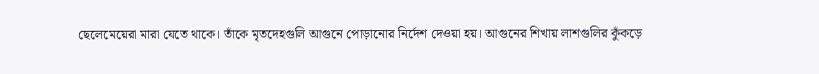ছেলেমেয়েরা মারা যেতে থাকে। তাঁকে মৃতদেহগুলি আগুনে পোড়ানোর নির্দেশ দেওয়া হয়। আগুনের শিখায় লাশগুলির কুঁকড়ে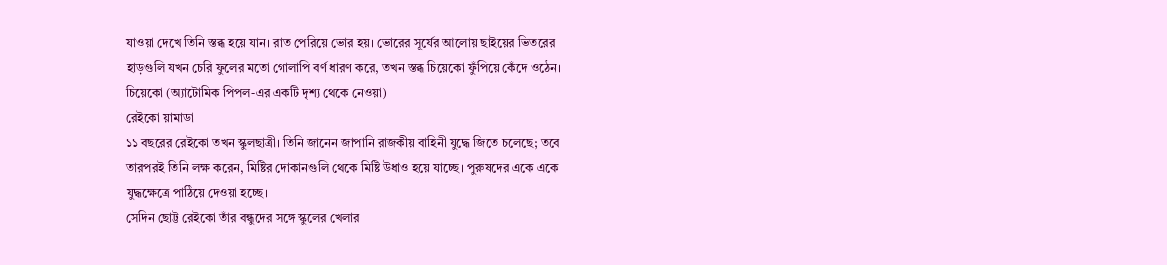যাওয়া দেখে তিনি স্তব্ধ হয়ে যান। রাত পেরিয়ে ভোর হয়। ভোরের সূর্যের আলোয় ছাইয়ের ভিতরের হাড়গুলি যখন চেরি ফুলের মতো গোলাপি বর্ণ ধারণ করে, তখন স্তব্ধ চিয়েকো ফুঁপিয়ে কেঁদে ওঠেন।
চিয়েকো (অ্যাটোমিক পিপল-এর একটি দৃশ্য থেকে নেওয়া)
রেইকো য়ামাডা
১১ বছরের রেইকো তখন স্কুলছাত্রী। তিনি জানেন জাপানি রাজকীয় বাহিনী যুদ্ধে জিতে চলেছে; তবে তারপরই তিনি লক্ষ করেন, মিষ্টির দোকানগুলি থেকে মিষ্টি উধাও হয়ে যাচ্ছে। পুরুষদের একে একে যুদ্ধক্ষেত্রে পাঠিয়ে দেওয়া হচ্ছে।
সেদিন ছোট্ট রেইকো তাঁর বন্ধুদের সঙ্গে স্কুলের খেলার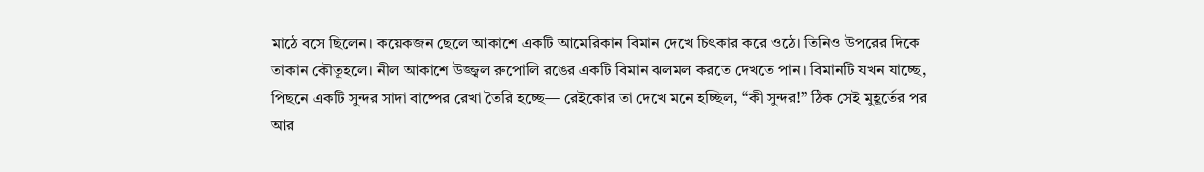মাঠে বসে ছিলেন। কয়েকজন ছেলে আকাশে একটি আমেরিকান বিমান দেখে চিৎকার করে ওঠে। তিনিও উপরের দিকে তাকান কৌতূহলে। নীল আকাশে উজ্জ্বল রুপোলি রঙের একটি বিমান ঝলমল করতে দেখতে পান। বিমানটি যখন যাচ্ছে, পিছনে একটি সুন্দর সাদা বাষ্পের রেখা তৈরি হচ্ছে— রেইকোর তা দেখে মনে হচ্ছিল, “কী সুন্দর!” ঠিক সেই মুহূর্তের পর আর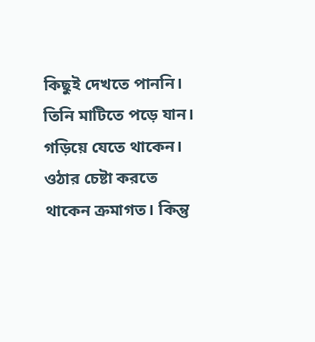কিছুই দেখতে পাননি। তিনি মাটিতে পড়ে যান। গড়িয়ে যেতে থাকেন। ওঠার চেষ্টা করতে থাকেন ক্রমাগত। কিন্তু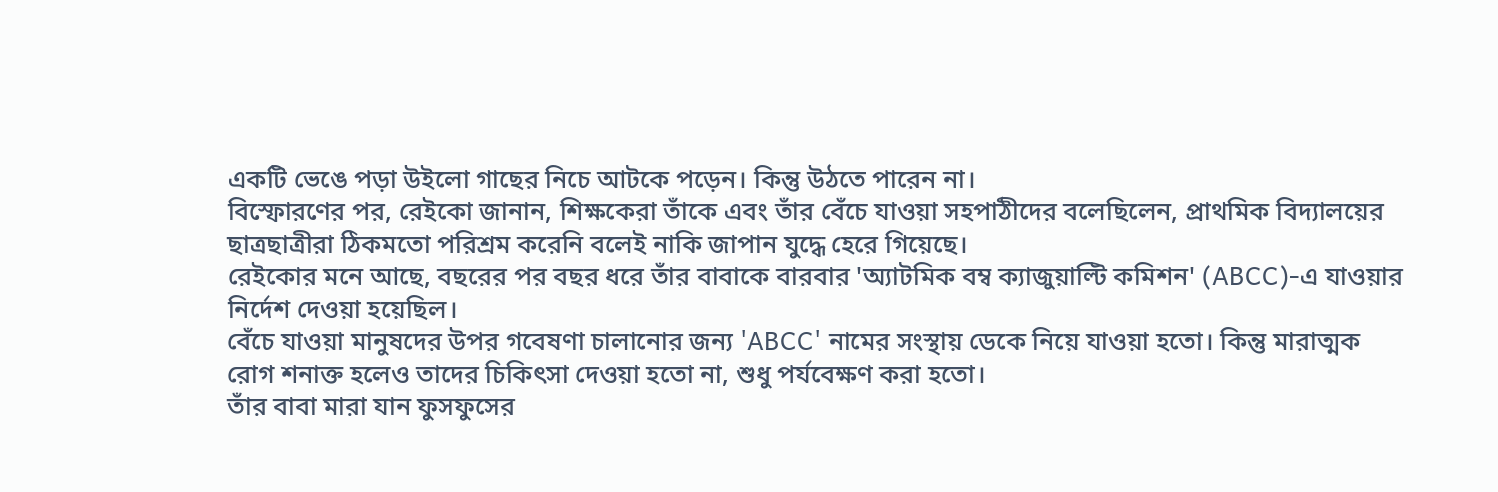একটি ভেঙে পড়া উইলো গাছের নিচে আটকে পড়েন। কিন্তু উঠতে পারেন না।
বিস্ফোরণের পর, রেইকো জানান, শিক্ষকেরা তাঁকে এবং তাঁর বেঁচে যাওয়া সহপাঠীদের বলেছিলেন, প্রাথমিক বিদ্যালয়ের ছাত্রছাত্রীরা ঠিকমতো পরিশ্রম করেনি বলেই নাকি জাপান যুদ্ধে হেরে গিয়েছে।
রেইকোর মনে আছে, বছরের পর বছর ধরে তাঁর বাবাকে বারবার 'অ্যাটমিক বম্ব ক্যাজুয়াল্টি কমিশন' (ABCC)-এ যাওয়ার নির্দেশ দেওয়া হয়েছিল।
বেঁচে যাওয়া মানুষদের উপর গবেষণা চালানোর জন্য 'ABCC' নামের সংস্থায় ডেকে নিয়ে যাওয়া হতো। কিন্তু মারাত্মক রোগ শনাক্ত হলেও তাদের চিকিৎসা দেওয়া হতো না, শুধু পর্যবেক্ষণ করা হতো।
তাঁর বাবা মারা যান ফুসফুসের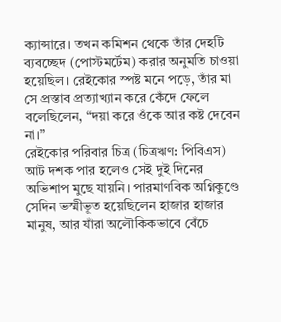ক্যান্সারে। তখন কমিশন থেকে তাঁর দেহটি ব্যবচ্ছেদ (পোস্টমর্টেম) করার অনুমতি চাওয়া হয়েছিল। রেইকোর স্পষ্ট মনে পড়ে, তাঁর মা সে প্রস্তাব প্রত্যাখ্যান করে কেঁদে ফেলে বলেছিলেন, “দয়া করে ওঁকে আর কষ্ট দেবেন না।”
রেইকোর পরিবার চিত্র (চিত্রঋণ: পিবিএস)
আট দশক পার হলেও সেই দুই দিনের অভিশাপ মুছে যায়নি। পারমাণবিক অগ্নিকুণ্ডে সেদিন ভস্মীভূত হয়েছিলেন হাজার হাজার মানুষ, আর যাঁরা অলৌকিকভাবে বেঁচে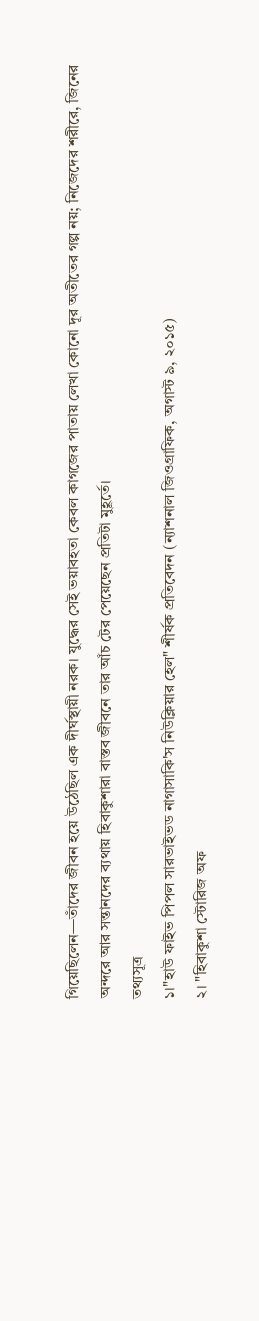গিয়েছিলেন—তাঁদের জীবন হয়ে উঠেছিল এক দীর্ঘস্থায়ী নরক। যুদ্ধের সেই ভয়াবহতা কেবল কাগজের পাতায় লেখা কোনো দূর অতীতের গল্প নয়; নিজেদের শরীরে, জিনের অন্দরে আর সন্তানদের ব্যথায় হিবাকুশারা বাস্তব জীবনে তার আঁচ টের পেয়েছেন প্রতিটা মুহূর্তে।
তথ্যসূত্র
১।"হাউ ফাইভ পিপল সারভাইভড নাগাসাকি'স নিউক্লিয়ার হেল" শীর্ষক প্রতিবেদন (ন্যাশনাল জিওগ্রাফিক, অগাস্ট ৯, ২০১৫)
২। "হিবাকুশা স্টোরিজ অফ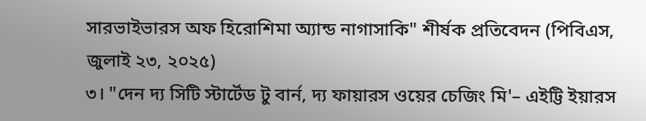সারভাইভারস অফ হিরোশিমা অ্যান্ড নাগাসাকি" শীর্ষক প্রতিবেদন (পিবিএস, জুলাই ২৩, ২০২৫)
৩। "দেন দ্য সিটি স্টার্টেড টু বার্ন, দ্য ফায়ারস ওয়ের চেজিং মি'– এইট্টি ইয়ারস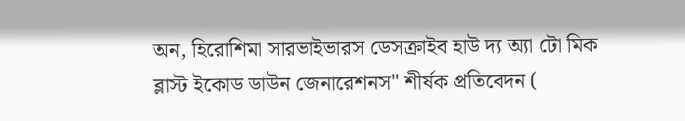অন, হিরোশিমা সারভাইভারস ডেসক্রাইব হাউ দ্য অ্যা টো মিক ব্লাস্ট ইকোড ডাউন জেনারেশনস" শীর্ষক প্রতিবেদন (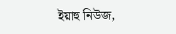ইয়াহু নিউজ,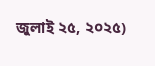জুলাই ২৫, ২০২৫)